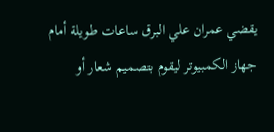يقضي عمران علي البرق ساعات طويلة أمام جهاز الكمبيوتر ليقوم بتصميم شعار أو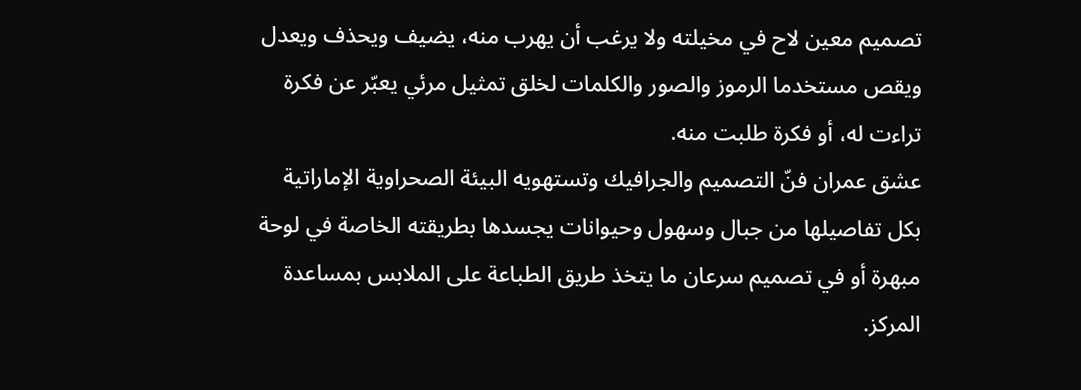تصميم معين لاح في مخيلته ولا يرغب أن يهرب منه، يضيف ويحذف ويعدل ويقص مستخدما الرموز والصور والكلمات لخلق تمثيل مرئي يعبّر عن فكرة تراءت له، أو فكرة طلبت منه.
عشق عمران فنّ التصميم والجرافيك وتستهويه البيئة الصحراوية الإماراتية بكل تفاصيلها من جبال وسهول وحيوانات يجسدها بطريقته الخاصة في لوحة مبهرة أو في تصميم سرعان ما يتخذ طريق الطباعة على الملابس بمساعدة المركز.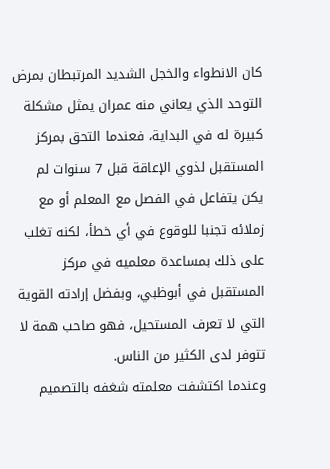كان الانطواء والخجل الشديد المرتبطان بمرض التوحد الذي يعاني منه عمران يمثل مشكلة كبيرة له في البداية، فعندما التحق بمركز المستقبل لذوي الإعاقة قبل 7 سنوات لم يكن يتفاعل في الفصل مع المعلم أو مع زملائه تجنبا للوقوع في أي خطأ، لكنه تغلب على ذلك بمساعدة معلميه في مركز المستقبل في أبوظبي، وبفضل إرادته القوية التي لا تعرف المستحيل، فهو صاحب همة لا تتوفر لدى الكثير من الناس.
وعندما اكتشفت معلمته شغفه بالتصميم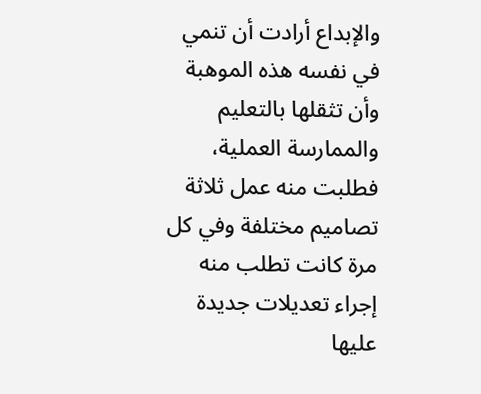والإبداع أرادت أن تنمي في نفسه هذه الموهبة وأن تثقلها بالتعليم والممارسة العملية، فطلبت منه عمل ثلاثة تصاميم مختلفة وفي كل مرة كانت تطلب منه إجراء تعديلات جديدة عليها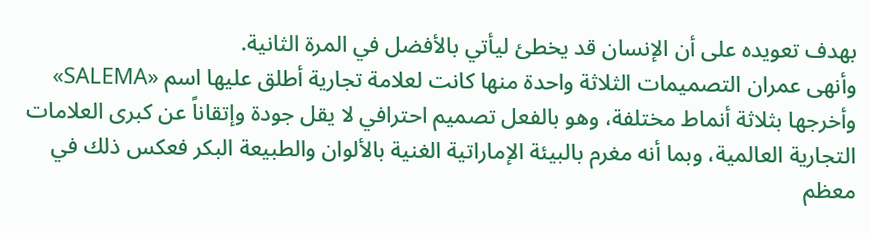بهدف تعويده على أن الإنسان قد يخطئ ليأتي بالأفضل في المرة الثانية.
وأنهى عمران التصميمات الثلاثة واحدة منها كانت لعلامة تجارية أطلق عليها اسم «SALEMA» وأخرجها بثلاثة أنماط مختلفة، وهو بالفعل تصميم احترافي لا يقل جودة وإتقاناً عن كبرى العلامات التجارية العالمية، وبما أنه مغرم بالبيئة الإماراتية الغنية بالألوان والطبيعة البكر فعكس ذلك في معظم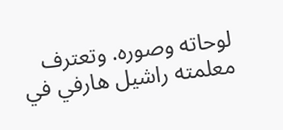لوحاته وصوره. وتعترف معلمته راشيل هارفي في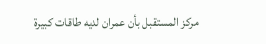مركز المستقبل بأن عمران لديه طاقات كبيرة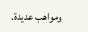ومواهب عديدة.